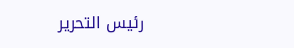رئيس التحرير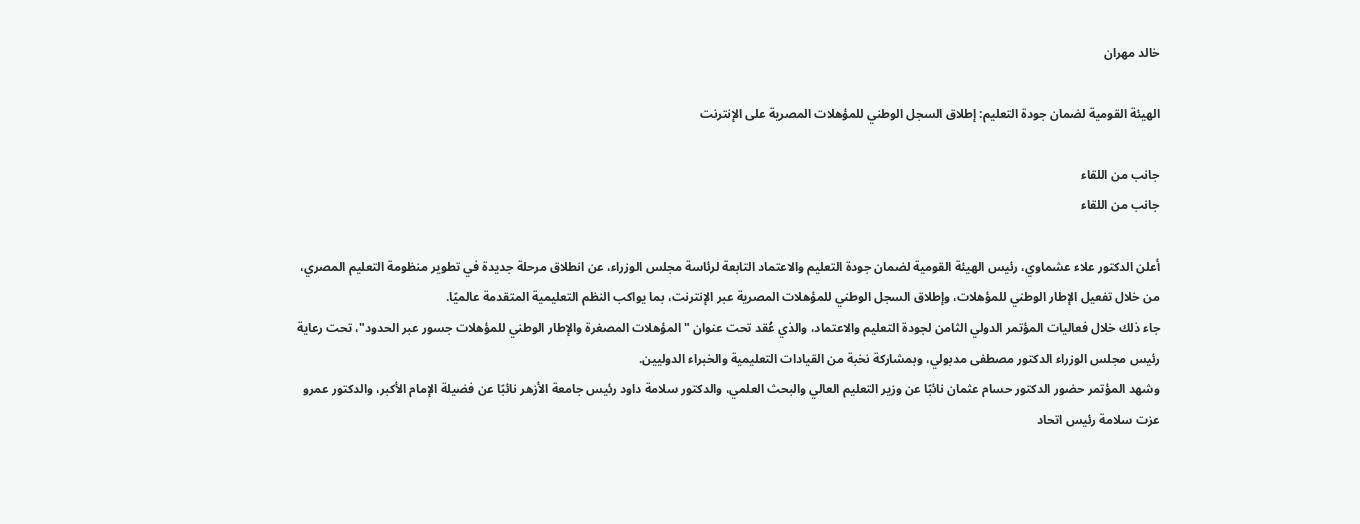خالد مهران

الهيئة القومية لضمان جودة التعليم: إطلاق السجل الوطني للمؤهلات المصرية على الإنترنت

جانب من اللقاء
جانب من اللقاء

أعلن الدكتور علاء عشماوي، رئيس الهيئة القومية لضمان جودة التعليم والاعتماد التابعة لرئاسة مجلس الوزراء، عن انطلاق مرحلة جديدة في تطوير منظومة التعليم المصري، من خلال تفعيل الإطار الوطني للمؤهلات، وإطلاق السجل الوطني للمؤهلات المصرية عبر الإنترنت، بما يواكب النظم التعليمية المتقدمة عالميًا.
جاء ذلك خلال فعاليات المؤتمر الدولي الثامن لجودة التعليم والاعتماد، والذي عُقد تحت عنوان "المؤهلات المصغرة والإطار الوطني للمؤهلات جسور عبر الحدود"، تحت رعاية رئيس مجلس الوزراء الدكتور مصطفى مدبولي، وبمشاركة نخبة من القيادات التعليمية والخبراء الدوليين.
وشهد المؤتمر حضور الدكتور حسام عثمان نائبًا عن وزير التعليم العالي والبحث العلمي، والدكتور سلامة داود رئيس جامعة الأزهر نائبًا عن فضيلة الإمام الأكبر، والدكتور عمرو عزت سلامة رئيس اتحاد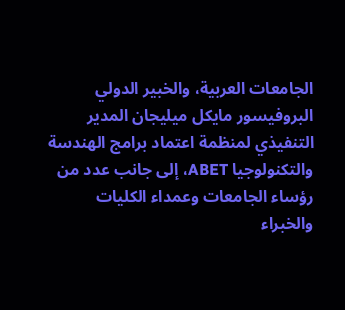الجامعات العربية، والخبير الدولي البروفيسور مايكل ميليجان المدير التنفيذي لمنظمة اعتماد برامج الهندسة والتكنولوجيا ABET، إلى جانب عدد من رؤساء الجامعات وعمداء الكليات والخبراء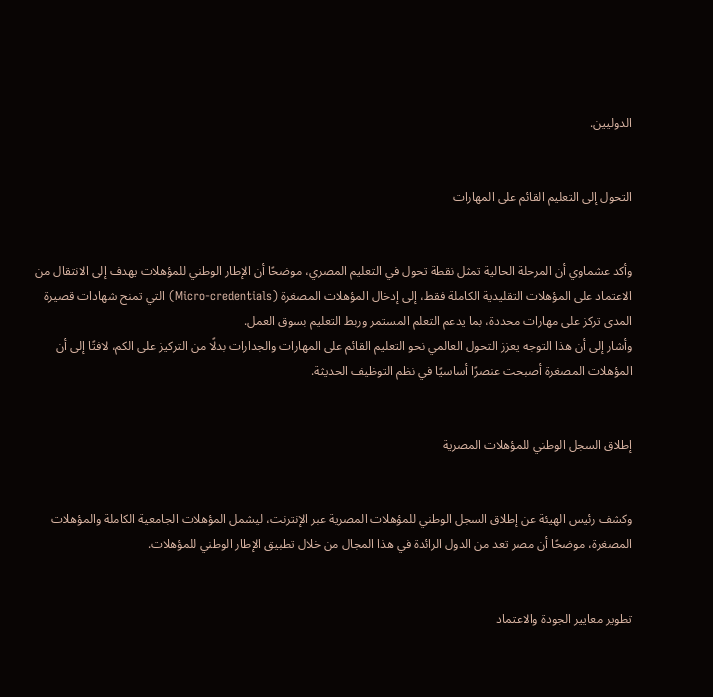الدوليين.


التحول إلى التعليم القائم على المهارات


وأكد عشماوي أن المرحلة الحالية تمثل نقطة تحول في التعليم المصري، موضحًا أن الإطار الوطني للمؤهلات يهدف إلى الانتقال من الاعتماد على المؤهلات التقليدية الكاملة فقط، إلى إدخال المؤهلات المصغرة (Micro-credentials) التي تمنح شهادات قصيرة المدى تركز على مهارات محددة، بما يدعم التعلم المستمر وربط التعليم بسوق العمل.
وأشار إلى أن هذا التوجه يعزز التحول العالمي نحو التعليم القائم على المهارات والجدارات بدلًا من التركيز على الكم، لافتًا إلى أن المؤهلات المصغرة أصبحت عنصرًا أساسيًا في نظم التوظيف الحديثة.


إطلاق السجل الوطني للمؤهلات المصرية


وكشف رئيس الهيئة عن إطلاق السجل الوطني للمؤهلات المصرية عبر الإنترنت، ليشمل المؤهلات الجامعية الكاملة والمؤهلات المصغرة، موضحًا أن مصر تعد من الدول الرائدة في هذا المجال من خلال تطبيق الإطار الوطني للمؤهلات.


تطوير معايير الجودة والاعتماد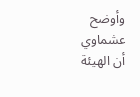وأوضح عشماوي أن الهيئة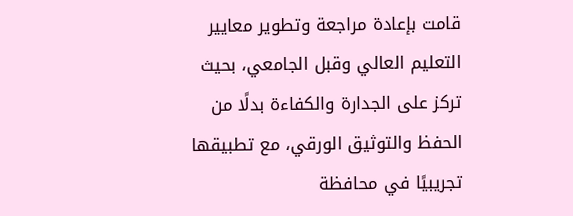قامت بإعادة مراجعة وتطوير معايير التعليم العالي وقبل الجامعي، بحيث تركز على الجدارة والكفاءة بدلًا من الحفظ والتوثيق الورقي، مع تطبيقها تجريبيًا في محافظة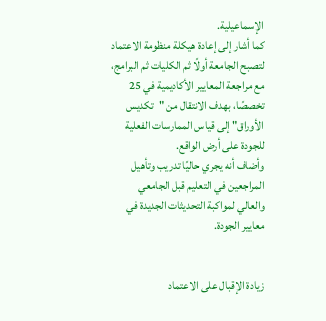الإسماعيلية.
كما أشار إلى إعادة هيكلة منظومة الاعتماد لتصبح الجامعة أولًا ثم الكليات ثم البرامج، مع مراجعة المعايير الأكاديمية في 25 تخصصًا، بهدف الانتقال من "تكديس الأوراق" إلى قياس الممارسات الفعلية للجودة على أرض الواقع.
وأضاف أنه يجري حاليًا تدريب وتأهيل المراجعين في التعليم قبل الجامعي والعالي لمواكبة التحديثات الجديدة في معايير الجودة.


زيادة الإقبال على الاعتماد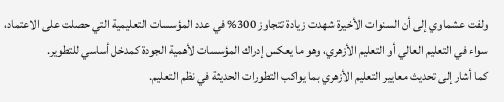ولفت عشماوي إلى أن السنوات الأخيرة شهدت زيادة تتجاوز 300% في عدد المؤسسات التعليمية التي حصلت على الاعتماد، سواء في التعليم العالي أو التعليم الأزهري، وهو ما يعكس إدراك المؤسسات لأهمية الجودة كمدخل أساسي للتطوير.
كما أشار إلى تحديث معايير التعليم الأزهري بما يواكب التطورات الحديثة في نظم التعليم.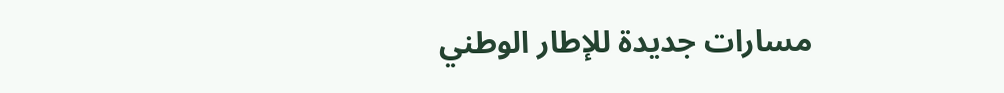مسارات جديدة للإطار الوطني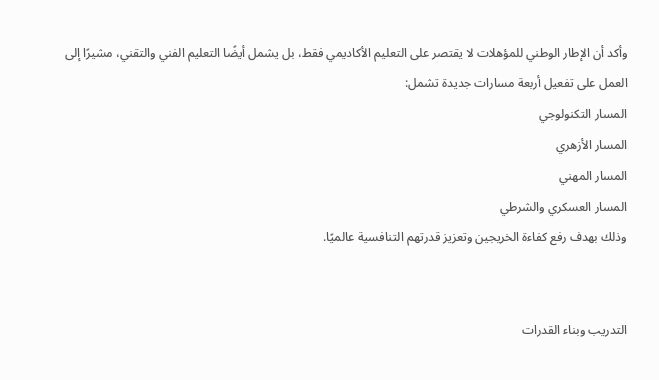وأكد أن الإطار الوطني للمؤهلات لا يقتصر على التعليم الأكاديمي فقط، بل يشمل أيضًا التعليم الفني والتقني، مشيرًا إلى العمل على تفعيل أربعة مسارات جديدة تشمل:
المسار التكنولوجي
المسار الأزهري
المسار المهني
المسار العسكري والشرطي
وذلك بهدف رفع كفاءة الخريجين وتعزيز قدرتهم التنافسية عالميًا.


التدريب وبناء القدرات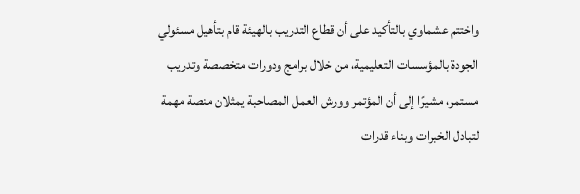واختتم عشماوي بالتأكيد على أن قطاع التدريب بالهيئة قام بتأهيل مسئولي الجودة بالمؤسسات التعليمية، من خلال برامج ودورات متخصصة وتدريب مستمر، مشيرًا إلى أن المؤتمر وورش العمل المصاحبة يمثلان منصة مهمة لتبادل الخبرات وبناء قدرات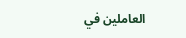العاملين في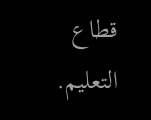قطاع التعليم.